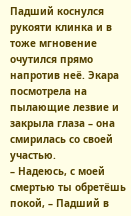Падший коснулся рукояти клинка и в тоже мгновение очутился прямо напротив неё. Экара посмотрела на пылающие лезвие и закрыла глаза – она смирилась со своей участью.
– Надеюсь, с моей смертью ты обретёшь покой, – Падший в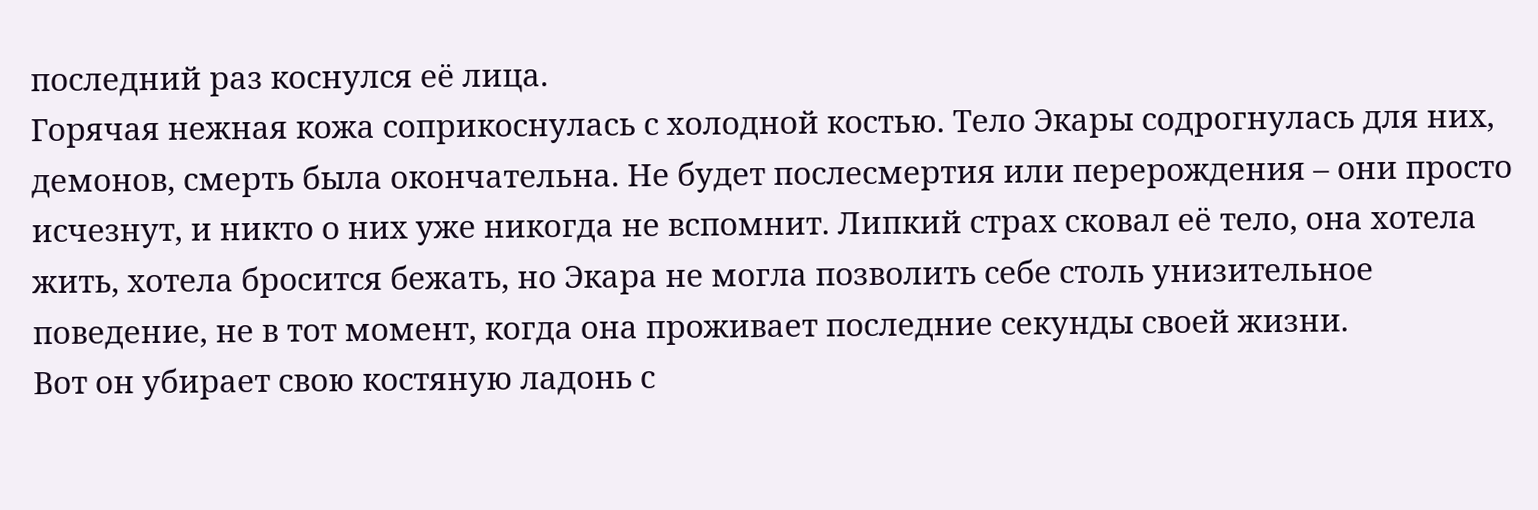последний раз коснулся её лица.
Горячая нежная кожа соприкоснулась с холодной костью. Тело Экары содрогнулась для них, демонов, смерть была окончательна. Не будет послесмертия или перерождения – они просто исчезнут, и никто о них уже никогда не вспомнит. Липкий страх сковал её тело, она хотела жить, хотела бросится бежать, но Экара не могла позволить себе столь унизительное поведение, не в тот момент, когда она проживает последние секунды своей жизни.
Вот он убирает свою костяную ладонь с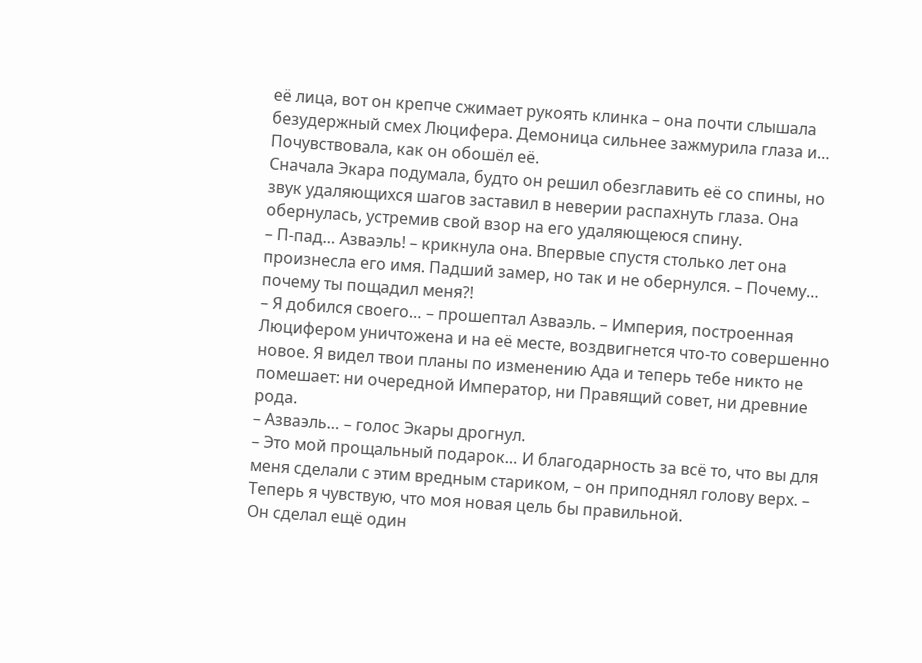её лица, вот он крепче сжимает рукоять клинка – она почти слышала безудержный смех Люцифера. Демоница сильнее зажмурила глаза и… Почувствовала, как он обошёл её.
Сначала Экара подумала, будто он решил обезглавить её со спины, но звук удаляющихся шагов заставил в неверии распахнуть глаза. Она обернулась, устремив свой взор на его удаляющеюся спину.
– П-пад… Азваэль! – крикнула она. Впервые спустя столько лет она произнесла его имя. Падший замер, но так и не обернулся. – Почему… почему ты пощадил меня?!
– Я добился своего… – прошептал Азваэль. – Империя, построенная Люцифером уничтожена и на её месте, воздвигнется что-то совершенно новое. Я видел твои планы по изменению Ада и теперь тебе никто не помешает: ни очередной Император, ни Правящий совет, ни древние рода.
– Азваэль… – голос Экары дрогнул.
– Это мой прощальный подарок… И благодарность за всё то, что вы для меня сделали с этим вредным стариком, – он приподнял голову верх. – Теперь я чувствую, что моя новая цель бы правильной.
Он сделал ещё один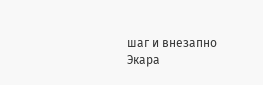шаг и внезапно Экара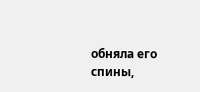обняла его спины,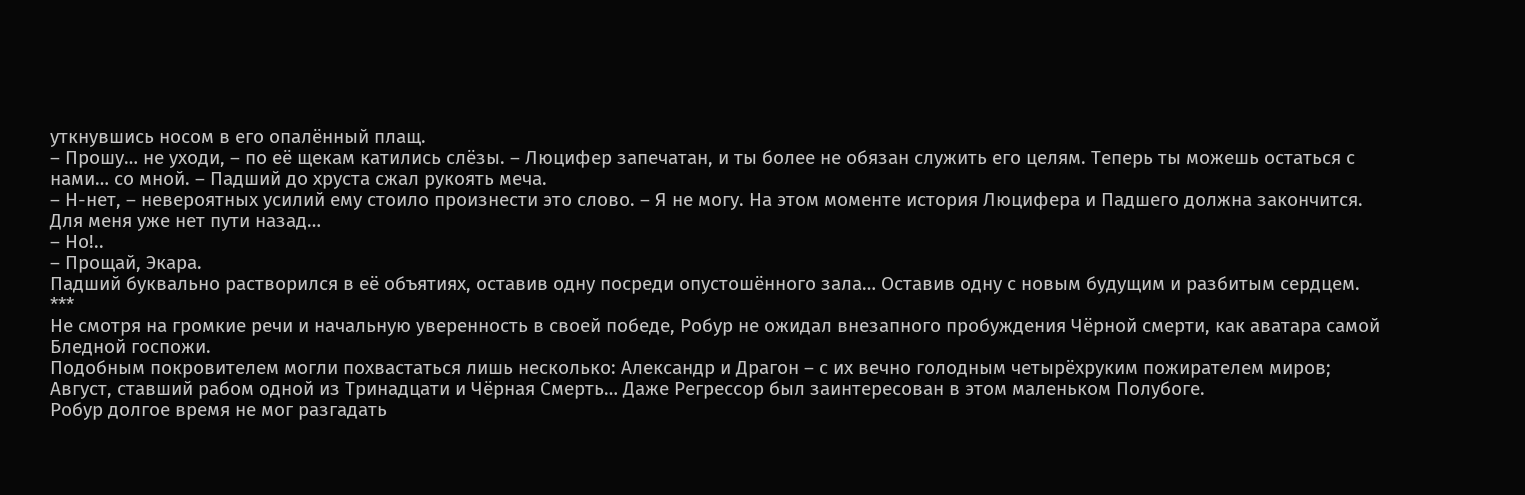уткнувшись носом в его опалённый плащ.
– Прошу… не уходи, – по её щекам катились слёзы. – Люцифер запечатан, и ты более не обязан служить его целям. Теперь ты можешь остаться с нами… со мной. – Падший до хруста сжал рукоять меча.
– Н-нет, – невероятных усилий ему стоило произнести это слово. – Я не могу. На этом моменте история Люцифера и Падшего должна закончится. Для меня уже нет пути назад…
– Но!..
– Прощай, Экара.
Падший буквально растворился в её объятиях, оставив одну посреди опустошённого зала… Оставив одну с новым будущим и разбитым сердцем.
***
Не смотря на громкие речи и начальную уверенность в своей победе, Робур не ожидал внезапного пробуждения Чёрной смерти, как аватара самой Бледной госпожи.
Подобным покровителем могли похвастаться лишь несколько: Александр и Драгон – с их вечно голодным четырёхруким пожирателем миров; Август, ставший рабом одной из Тринадцати и Чёрная Смерть… Даже Регрессор был заинтересован в этом маленьком Полубоге.
Робур долгое время не мог разгадать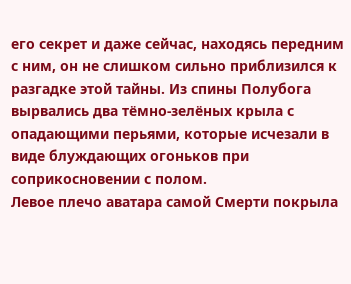его секрет и даже сейчас, находясь передним с ним, он не слишком сильно приблизился к разгадке этой тайны. Из спины Полубога вырвались два тёмно-зелёных крыла с опадающими перьями, которые исчезали в виде блуждающих огоньков при соприкосновении с полом.
Левое плечо аватара самой Смерти покрыла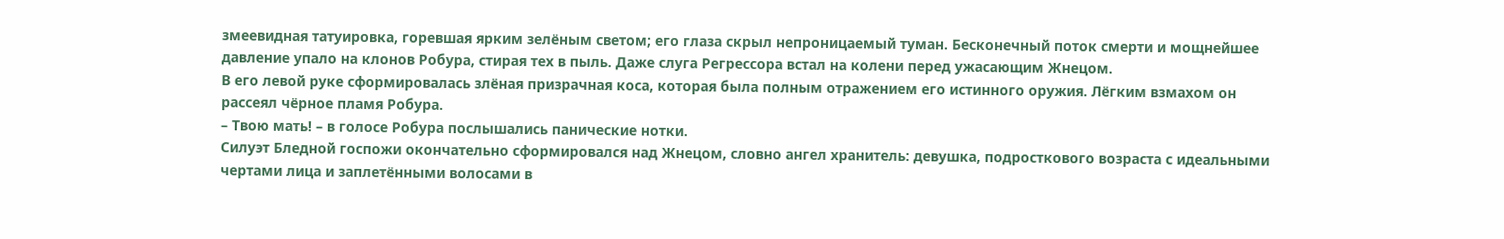змеевидная татуировка, горевшая ярким зелёным светом; его глаза скрыл непроницаемый туман. Бесконечный поток смерти и мощнейшее давление упало на клонов Робура, стирая тех в пыль. Даже слуга Регрессора встал на колени перед ужасающим Жнецом.
В его левой руке сформировалась злёная призрачная коса, которая была полным отражением его истинного оружия. Лёгким взмахом он рассеял чёрное пламя Робура.
– Твою мать! – в голосе Робура послышались панические нотки.
Силуэт Бледной госпожи окончательно сформировался над Жнецом, словно ангел хранитель: девушка, подросткового возраста с идеальными чертами лица и заплетёнными волосами в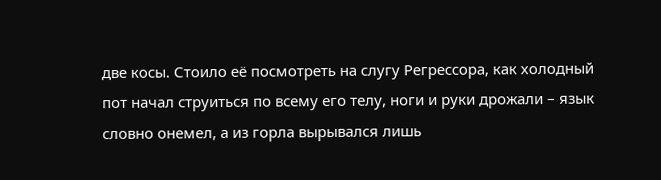две косы. Стоило её посмотреть на слугу Регрессора, как холодный пот начал струиться по всему его телу, ноги и руки дрожали – язык словно онемел, а из горла вырывался лишь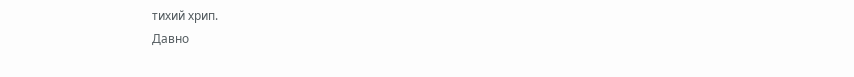тихий хрип.
Давно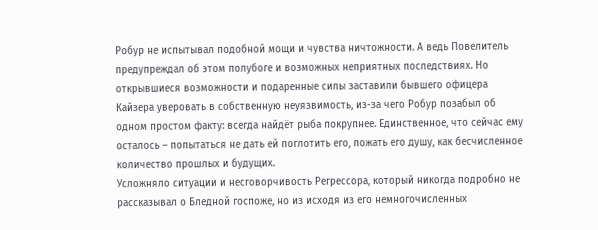Робур не испытывал подобной мощи и чувства ничтожности. А ведь Повелитель предупреждал об этом полубоге и возможных неприятных последствиях. Но открывшиеся возможности и подаренные силы заставили бывшего офицера Кайзера уверовать в собственную неуязвимость, из-за чего Робур позабыл об одном простом факту: всегда найдёт рыба покрупнее. Единственное, что сейчас ему осталось – попытаться не дать ей поглотить его, пожать его душу, как бесчисленное количество прошлых и будущих.
Усложняло ситуации и несговорчивость Регрессора, который никогда подробно не рассказывал о Бледной госпоже, но из исходя из его немногочисленных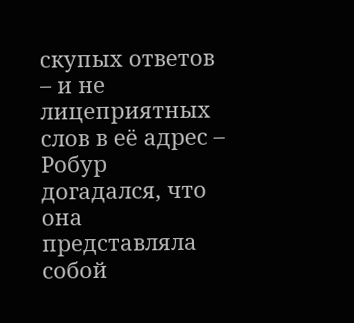скупых ответов – и не лицеприятных слов в её адрес – Робур догадался, что она представляла собой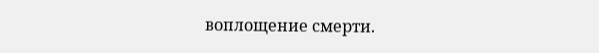воплощение смерти.